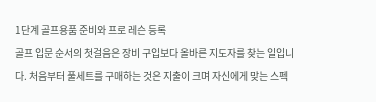1단계 골프용품 준비와 프로 레슨 등록
골프 입문 순서의 첫걸음은 장비 구입보다 올바른 지도자를 찾는 일입니다. 처음부터 풀세트를 구매하는 것은 지출이 크며 자신에게 맞는 스펙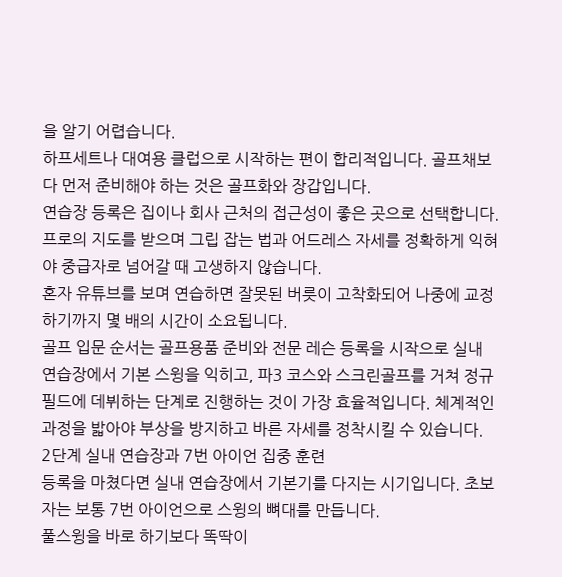을 알기 어렵습니다.
하프세트나 대여용 클럽으로 시작하는 편이 합리적입니다. 골프채보다 먼저 준비해야 하는 것은 골프화와 장갑입니다.
연습장 등록은 집이나 회사 근처의 접근성이 좋은 곳으로 선택합니다. 프로의 지도를 받으며 그립 잡는 법과 어드레스 자세를 정확하게 익혀야 중급자로 넘어갈 때 고생하지 않습니다.
혼자 유튜브를 보며 연습하면 잘못된 버릇이 고착화되어 나중에 교정하기까지 몇 배의 시간이 소요됩니다.
골프 입문 순서는 골프용품 준비와 전문 레슨 등록을 시작으로 실내 연습장에서 기본 스윙을 익히고, 파3 코스와 스크린골프를 거쳐 정규 필드에 데뷔하는 단계로 진행하는 것이 가장 효율적입니다. 체계적인 과정을 밟아야 부상을 방지하고 바른 자세를 정착시킬 수 있습니다.
2단계 실내 연습장과 7번 아이언 집중 훈련
등록을 마쳤다면 실내 연습장에서 기본기를 다지는 시기입니다. 초보자는 보통 7번 아이언으로 스윙의 뼈대를 만듭니다.
풀스윙을 바로 하기보다 똑딱이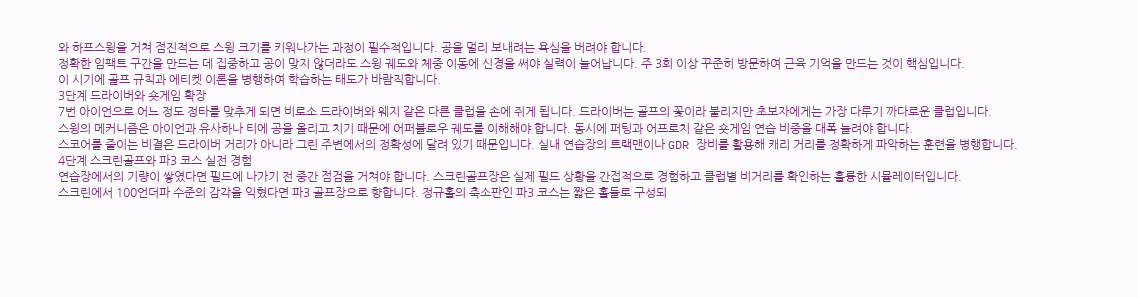와 하프스윙을 거쳐 점진적으로 스윙 크기를 키워나가는 과정이 필수적입니다. 공을 멀리 보내려는 욕심을 버려야 합니다.
정확한 임팩트 구간을 만드는 데 집중하고 공이 맞지 않더라도 스윙 궤도와 체중 이동에 신경을 써야 실력이 늘어납니다. 주 3회 이상 꾸준히 방문하여 근육 기억을 만드는 것이 핵심입니다.
이 시기에 골프 규칙과 에티켓 이론을 병행하여 학습하는 태도가 바람직합니다.
3단계 드라이버와 숏게임 확장
7번 아이언으로 어느 정도 정타를 맞추게 되면 비로소 드라이버와 웨지 같은 다른 클럽을 손에 쥐게 됩니다. 드라이버는 골프의 꽃이라 불리지만 초보자에게는 가장 다루기 까다로운 클럽입니다.
스윙의 메커니즘은 아이언과 유사하나 티에 공을 올리고 치기 때문에 어퍼블로우 궤도를 이해해야 합니다. 동시에 퍼팅과 어프로치 같은 숏게임 연습 비중을 대폭 늘려야 합니다.
스코어를 줄이는 비결은 드라이버 거리가 아니라 그린 주변에서의 정확성에 달려 있기 때문입니다. 실내 연습장의 트랙맨이나 GDR 장비를 활용해 캐리 거리를 정확하게 파악하는 훈련을 병행합니다.
4단계 스크린골프와 파3 코스 실전 경험
연습장에서의 기량이 쌓였다면 필드에 나가기 전 중간 점검을 거쳐야 합니다. 스크린골프장은 실제 필드 상황을 간접적으로 경험하고 클럽별 비거리를 확인하는 훌륭한 시뮬레이터입니다.
스크린에서 100언더파 수준의 감각을 익혔다면 파3 골프장으로 향합니다. 정규홀의 축소판인 파3 코스는 짧은 홀들로 구성되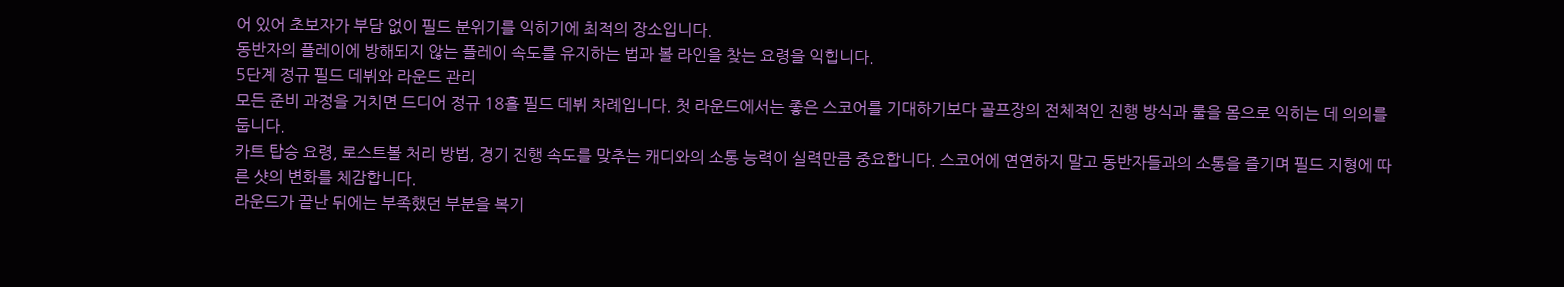어 있어 초보자가 부담 없이 필드 분위기를 익히기에 최적의 장소입니다.
동반자의 플레이에 방해되지 않는 플레이 속도를 유지하는 법과 볼 라인을 찾는 요령을 익힙니다.
5단계 정규 필드 데뷔와 라운드 관리
모든 준비 과정을 거치면 드디어 정규 18홀 필드 데뷔 차례입니다. 첫 라운드에서는 좋은 스코어를 기대하기보다 골프장의 전체적인 진행 방식과 룰을 몸으로 익히는 데 의의를 둡니다.
카트 탑승 요령, 로스트볼 처리 방법, 경기 진행 속도를 맞추는 캐디와의 소통 능력이 실력만큼 중요합니다. 스코어에 연연하지 말고 동반자들과의 소통을 즐기며 필드 지형에 따른 샷의 변화를 체감합니다.
라운드가 끝난 뒤에는 부족했던 부분을 복기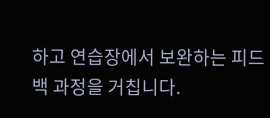하고 연습장에서 보완하는 피드백 과정을 거칩니다.